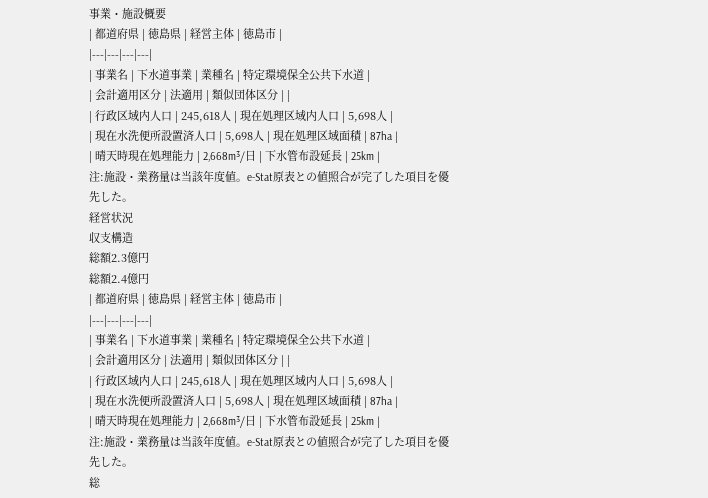事業・施設概要
| 都道府県 | 徳島県 | 経営主体 | 徳島市 |
|---|---|---|---|
| 事業名 | 下水道事業 | 業種名 | 特定環境保全公共下水道 |
| 会計適用区分 | 法適用 | 類似団体区分 | |
| 行政区域内人口 | 245,618人 | 現在処理区域内人口 | 5,698人 |
| 現在水洗便所設置済人口 | 5,698人 | 現在処理区域面積 | 87ha |
| 晴天時現在処理能力 | 2,668m³/日 | 下水管布設延長 | 25km |
注:施設・業務量は当該年度値。e-Stat原表との値照合が完了した項目を優先した。
経営状況
収支構造
総額2.3億円
総額2.4億円
| 都道府県 | 徳島県 | 経営主体 | 徳島市 |
|---|---|---|---|
| 事業名 | 下水道事業 | 業種名 | 特定環境保全公共下水道 |
| 会計適用区分 | 法適用 | 類似団体区分 | |
| 行政区域内人口 | 245,618人 | 現在処理区域内人口 | 5,698人 |
| 現在水洗便所設置済人口 | 5,698人 | 現在処理区域面積 | 87ha |
| 晴天時現在処理能力 | 2,668m³/日 | 下水管布設延長 | 25km |
注:施設・業務量は当該年度値。e-Stat原表との値照合が完了した項目を優先した。
総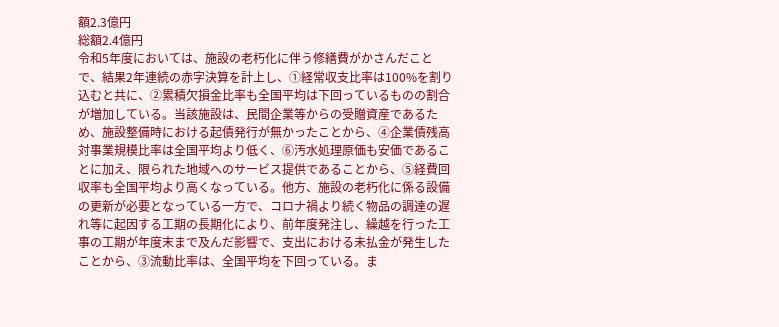額2.3億円
総額2.4億円
令和5年度においては、施設の老朽化に伴う修繕費がかさんだことで、結果2年連続の赤字決算を計上し、①経常収支比率は100%を割り込むと共に、②累積欠損金比率も全国平均は下回っているものの割合が増加している。当該施設は、民間企業等からの受贈資産であるため、施設整備時における起債発行が無かったことから、④企業債残高対事業規模比率は全国平均より低く、⑥汚水処理原価も安価であることに加え、限られた地域へのサービス提供であることから、⑤経費回収率も全国平均より高くなっている。他方、施設の老朽化に係る設備の更新が必要となっている一方で、コロナ禍より続く物品の調達の遅れ等に起因する工期の長期化により、前年度発注し、繰越を行った工事の工期が年度末まで及んだ影響で、支出における未払金が発生したことから、③流動比率は、全国平均を下回っている。ま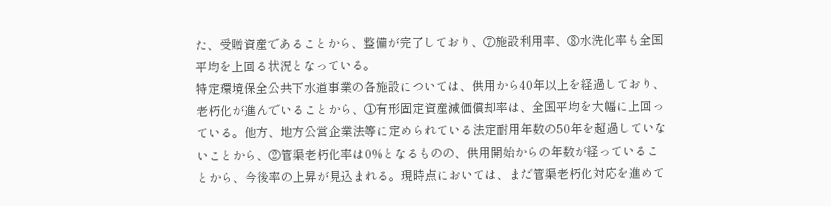た、受贈資産であることから、整備が完了しており、⑦施設利用率、⑧水洗化率も全国平均を上回る状況となっている。
特定環境保全公共下水道事業の各施設については、供用から40年以上を経過しており、老朽化が進んでいることから、①有形固定資産減価償却率は、全国平均を大幅に上回っている。他方、地方公営企業法等に定められている法定耐用年数の50年を超過していないことから、②管渠老朽化率は0%となるものの、供用開始からの年数が経っていることから、今後率の上昇が見込まれる。現時点においては、まだ管渠老朽化対応を進めて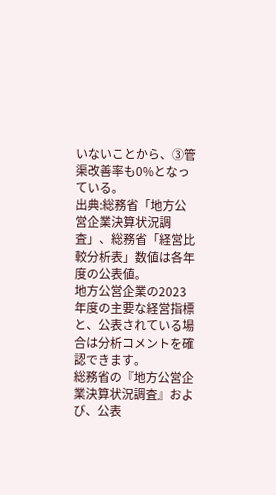いないことから、③管渠改善率も0%となっている。
出典:総務省「地方公営企業決算状況調査」、総務省「経営比較分析表」数値は各年度の公表値。
地方公営企業の2023年度の主要な経営指標と、公表されている場合は分析コメントを確認できます。
総務省の『地方公営企業決算状況調査』および、公表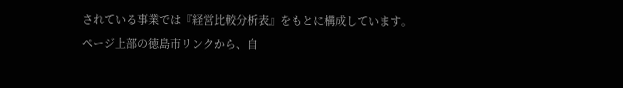されている事業では『経営比較分析表』をもとに構成しています。
ページ上部の徳島市リンクから、自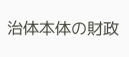治体本体の財政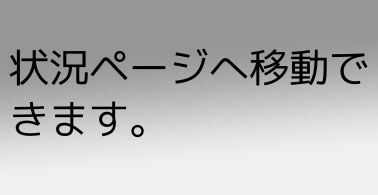状況ページへ移動できます。